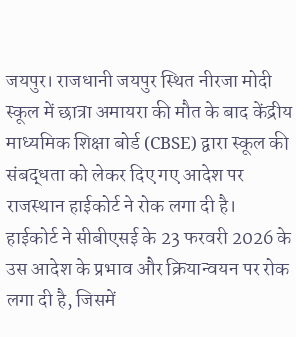जयपुर। राजधानी जयपुर स्थित नीरजा मोदी स्कूल में छात्रा अमायरा की मौत के बाद केंद्रीय माध्यमिक शिक्षा बोर्ड (CBSE) द्वारा स्कूल की संबद्धता को लेकर दिए गए आदेश पर राजस्थान हाईकोर्ट ने रोक लगा दी है।
हाईकोर्ट ने सीबीएसई के 23 फरवरी 2026 के उस आदेश के प्रभाव और क्रियान्वयन पर रोक लगा दी है, जिसमें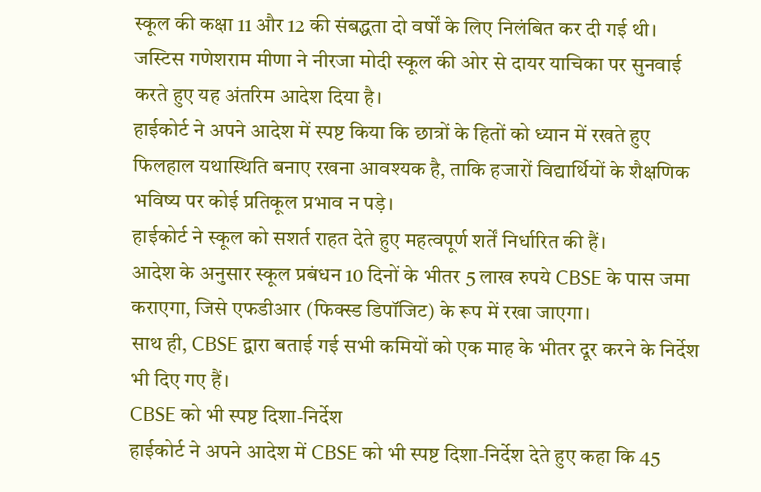स्कूल की कक्षा 11 और 12 की संबद्धता दो वर्षों के लिए निलंबित कर दी गई थी।
जस्टिस गणेशराम मीणा ने नीरजा मोदी स्कूल की ओर से दायर याचिका पर सुनवाई करते हुए यह अंतरिम आदेश दिया है।
हाईकोर्ट ने अपने आदेश में स्पष्ट किया कि छात्रों के हितों को ध्यान में रखते हुए फिलहाल यथास्थिति बनाए रखना आवश्यक है, ताकि हजारों विद्यार्थियों के शैक्षणिक भविष्य पर कोई प्रतिकूल प्रभाव न पड़े।
हाईकोर्ट ने स्कूल को सशर्त राहत देते हुए महत्वपूर्ण शर्तें निर्धारित की हैं।
आदेश के अनुसार स्कूल प्रबंधन 10 दिनों के भीतर 5 लाख रुपये CBSE के पास जमा कराएगा, जिसे एफडीआर (फिक्स्ड डिपॉजिट) के रूप में रखा जाएगा।
साथ ही, CBSE द्वारा बताई गई सभी कमियों को एक माह के भीतर दूर करने के निर्देश भी दिए गए हैं।
CBSE को भी स्पष्ट दिशा-निर्देश
हाईकोर्ट ने अपने आदेश में CBSE को भी स्पष्ट दिशा-निर्देश देते हुए कहा कि 45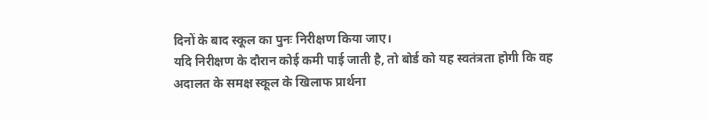दिनों के बाद स्कूल का पुनः निरीक्षण किया जाए।
यदि निरीक्षण के दौरान कोई कमी पाई जाती है, तो बोर्ड को यह स्वतंत्रता होगी कि वह अदालत के समक्ष स्कूल के खिलाफ प्रार्थना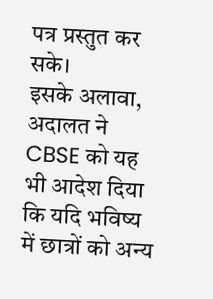पत्र प्रस्तुत कर सके।
इसके अलावा, अदालत ने CBSE को यह भी आदेश दिया कि यदि भविष्य में छात्रों को अन्य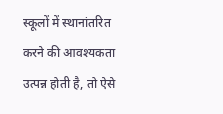स्कूलों में स्थानांतरित करने की आवश्यकता उत्पन्न होती है, तो ऐसे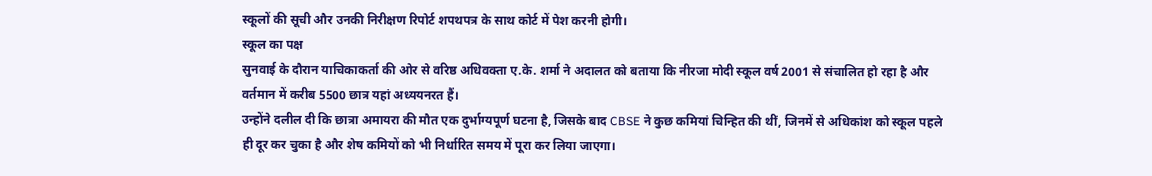स्कूलों की सूची और उनकी निरीक्षण रिपोर्ट शपथपत्र के साथ कोर्ट में पेश करनी होगी।
स्कूल का पक्ष
सुनवाई के दौरान याचिकाकर्ता की ओर से वरिष्ठ अधिवक्ता ए.के. शर्मा ने अदालत को बताया कि नीरजा मोदी स्कूल वर्ष 2001 से संचालित हो रहा है और वर्तमान में करीब 5500 छात्र यहां अध्ययनरत हैं।
उन्होंने दलील दी कि छात्रा अमायरा की मौत एक दुर्भाग्यपूर्ण घटना है, जिसके बाद CBSE ने कुछ कमियां चिन्हित की थीं, जिनमें से अधिकांश को स्कूल पहले ही दूर कर चुका है और शेष कमियों को भी निर्धारित समय में पूरा कर लिया जाएगा।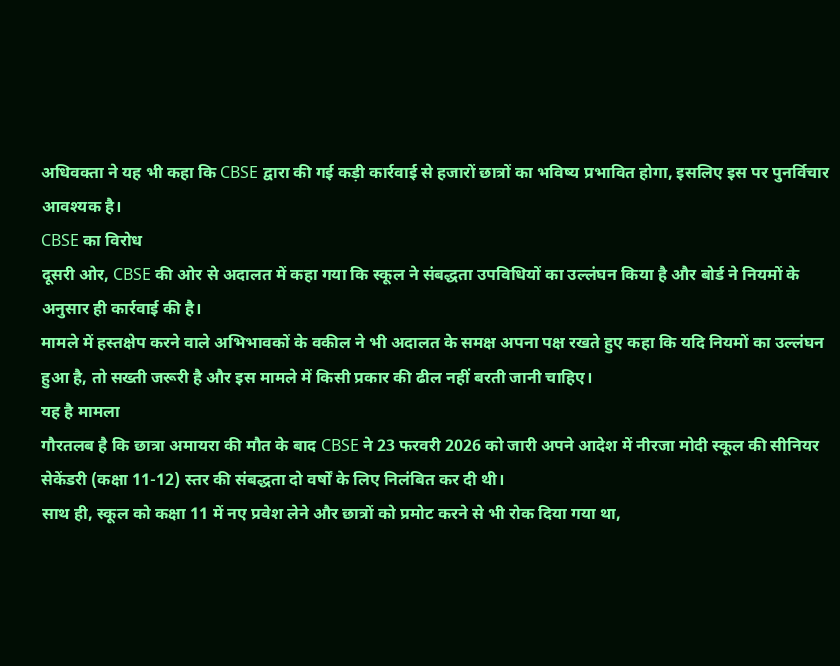अधिवक्ता ने यह भी कहा कि CBSE द्वारा की गई कड़ी कार्रवाई से हजारों छात्रों का भविष्य प्रभावित होगा, इसलिए इस पर पुनर्विचार आवश्यक है।
CBSE का विरोध
दूसरी ओर, CBSE की ओर से अदालत में कहा गया कि स्कूल ने संबद्धता उपविधियों का उल्लंघन किया है और बोर्ड ने नियमों के अनुसार ही कार्रवाई की है।
मामले में हस्तक्षेप करने वाले अभिभावकों के वकील ने भी अदालत के समक्ष अपना पक्ष रखते हुए कहा कि यदि नियमों का उल्लंघन हुआ है, तो सख्ती जरूरी है और इस मामले में किसी प्रकार की ढील नहीं बरती जानी चाहिए।
यह है मामला
गौरतलब है कि छात्रा अमायरा की मौत के बाद CBSE ने 23 फरवरी 2026 को जारी अपने आदेश में नीरजा मोदी स्कूल की सीनियर सेकेंडरी (कक्षा 11-12) स्तर की संबद्धता दो वर्षों के लिए निलंबित कर दी थी।
साथ ही, स्कूल को कक्षा 11 में नए प्रवेश लेने और छात्रों को प्रमोट करने से भी रोक दिया गया था,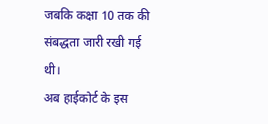जबकि कक्षा 10 तक की संबद्धता जारी रखी गई थी।
अब हाईकोर्ट के इस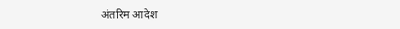अंतरिम आदेश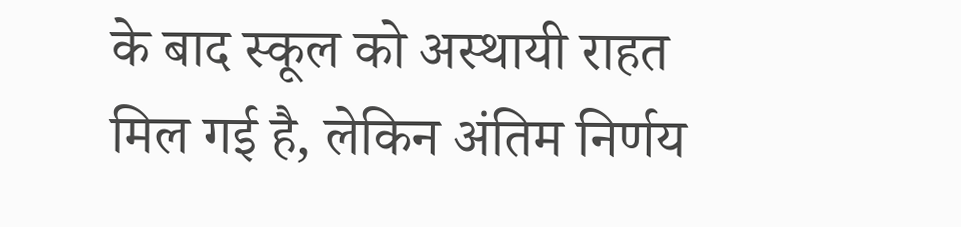के बाद स्कूल को अस्थायी राहत मिल गई है, लेकिन अंतिम निर्णय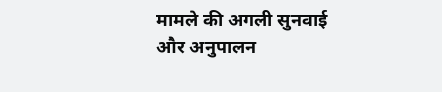मामले की अगली सुनवाई और अनुपालन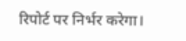रिपोर्ट पर निर्भर करेगा।